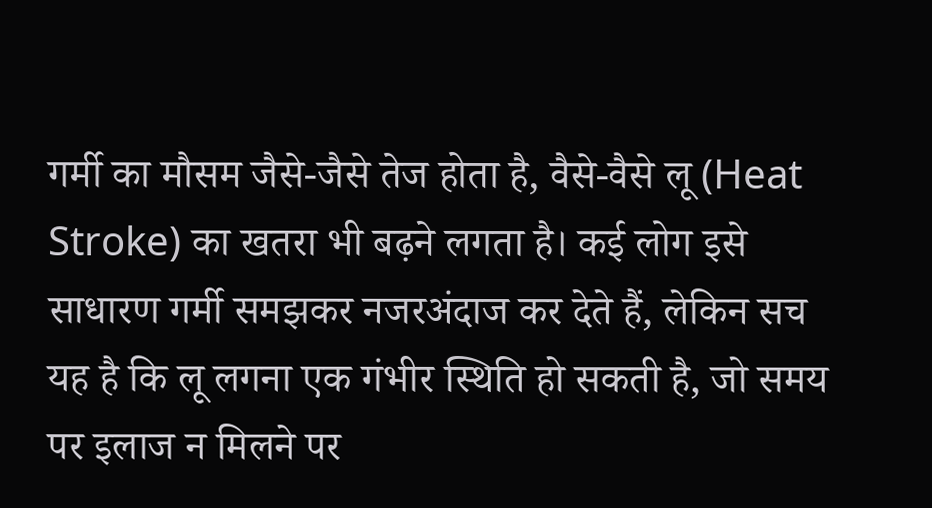गर्मी का मौसम जैसे-जैसे तेज होता है, वैसे-वैसे लू (Heat Stroke) का खतरा भी बढ़ने लगता है। कई लोग इसे साधारण गर्मी समझकर नजरअंदाज कर देते हैं, लेकिन सच यह है कि लू लगना एक गंभीर स्थिति हो सकती है, जो समय पर इलाज न मिलने पर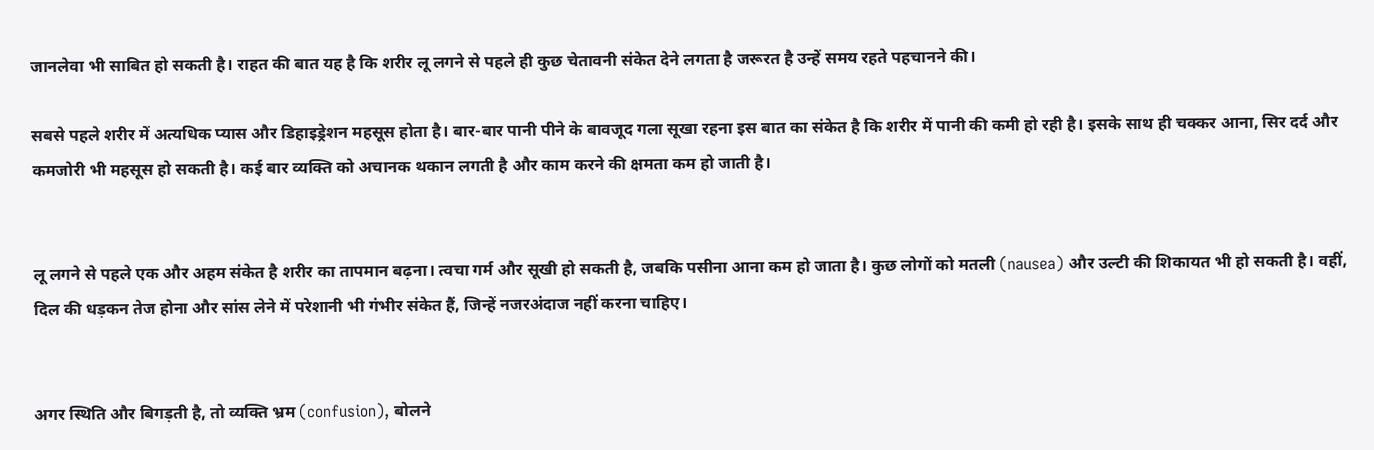जानलेवा भी साबित हो सकती है। राहत की बात यह है कि शरीर लू लगने से पहले ही कुछ चेतावनी संकेत देने लगता है जरूरत है उन्हें समय रहते पहचानने की।

सबसे पहले शरीर में अत्यधिक प्यास और डिहाइड्रेशन महसूस होता है। बार-बार पानी पीने के बावजूद गला सूखा रहना इस बात का संकेत है कि शरीर में पानी की कमी हो रही है। इसके साथ ही चक्कर आना, सिर दर्द और कमजोरी भी महसूस हो सकती है। कई बार व्यक्ति को अचानक थकान लगती है और काम करने की क्षमता कम हो जाती है।


लू लगने से पहले एक और अहम संकेत है शरीर का तापमान बढ़ना। त्वचा गर्म और सूखी हो सकती है, जबकि पसीना आना कम हो जाता है। कुछ लोगों को मतली (nausea) और उल्टी की शिकायत भी हो सकती है। वहीं, दिल की धड़कन तेज होना और सांस लेने में परेशानी भी गंभीर संकेत हैं, जिन्हें नजरअंदाज नहीं करना चाहिए।


अगर स्थिति और बिगड़ती है, तो व्यक्ति भ्रम (confusion), बोलने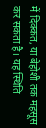में दिक्कत, या बेहोशी तक महसूस कर सकता है। यह स्थिति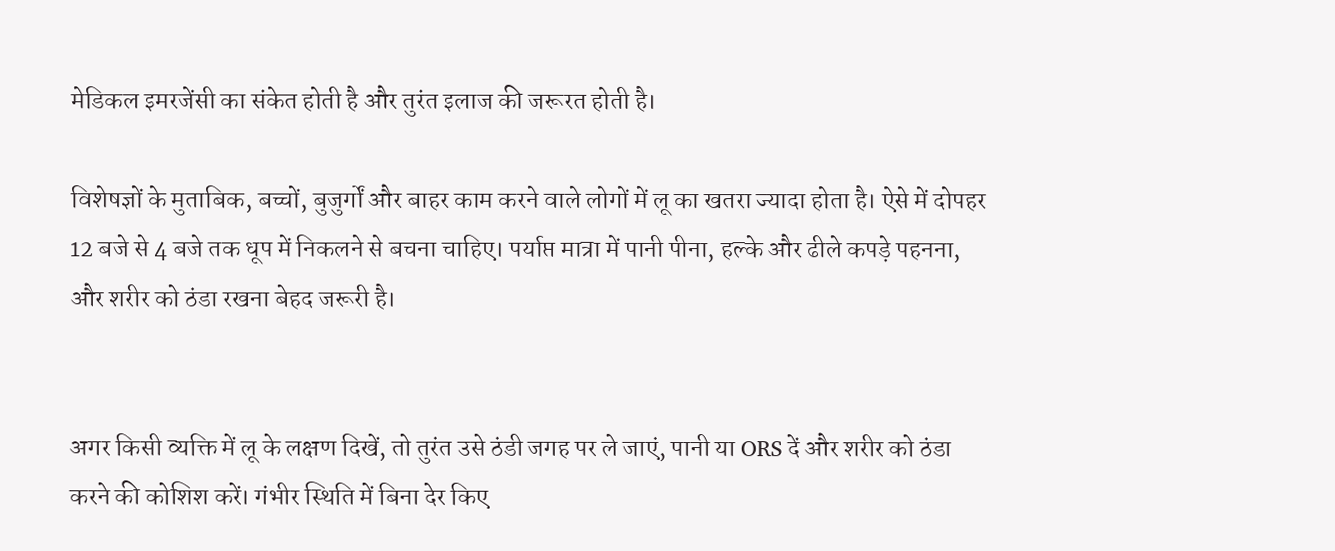मेडिकल इमरजेंसी का संकेत होती है और तुरंत इलाज की जरूरत होती है।

विशेषज्ञों के मुताबिक, बच्चों, बुजुर्गों और बाहर काम करने वाले लोगों में लू का खतरा ज्यादा होता है। ऐसे में दोपहर 12 बजे से 4 बजे तक धूप में निकलने से बचना चाहिए। पर्याप्त मात्रा में पानी पीना, हल्के और ढीले कपड़े पहनना, और शरीर को ठंडा रखना बेहद जरूरी है।


अगर किसी व्यक्ति में लू के लक्षण दिखें, तो तुरंत उसे ठंडी जगह पर ले जाएं, पानी या ORS दें और शरीर को ठंडा करने की कोशिश करें। गंभीर स्थिति में बिना देर किए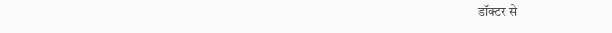डॉक्टर से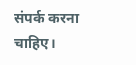संपर्क करना चाहिए।